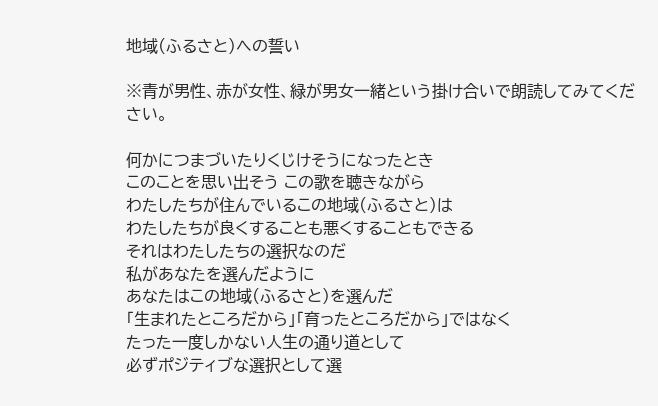地域(ふるさと)への誓い

※青が男性、赤が女性、緑が男女一緒という掛け合いで朗読してみてください。

何かにつまづいたりくじけそうになったとき
このことを思い出そう この歌を聴きながら
わたしたちが住んでいるこの地域(ふるさと)は
わたしたちが良くすることも悪くすることもできる
それはわたしたちの選択なのだ
私があなたを選んだように
あなたはこの地域(ふるさと)を選んだ
「生まれたところだから」「育ったところだから」ではなく
たった一度しかない人生の通り道として
必ずポジティブな選択として選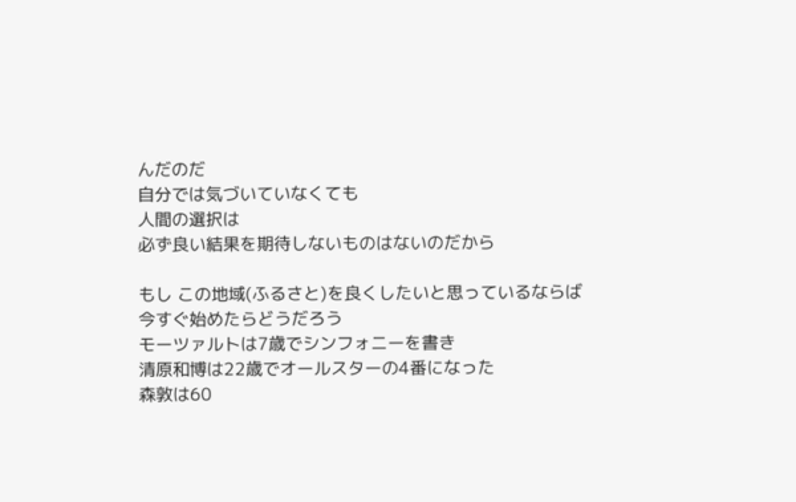んだのだ
自分では気づいていなくても
人間の選択は
必ず良い結果を期待しないものはないのだから

もし この地域(ふるさと)を良くしたいと思っているならば 今すぐ始めたらどうだろう
モーツァルトは7歳でシンフォニーを書き
清原和博は22歳でオールスターの4番になった
森敦は60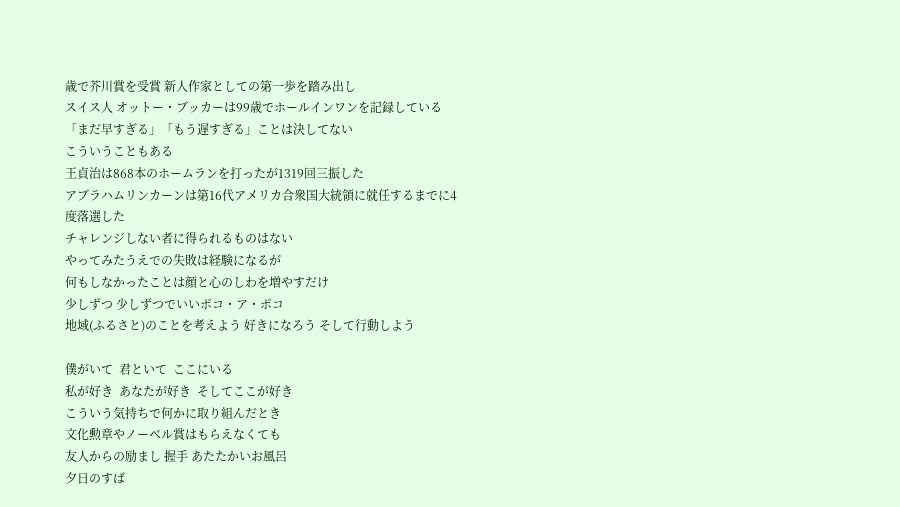歳で芥川賞を受賞 新人作家としての第一歩を踏み出し
スイス人 オットー・ブッカーは99歳でホールインワンを記録している
「まだ早すぎる」「もう遅すぎる」ことは決してない
こういうこともある
王貞治は868本のホームランを打ったが1319回三振した
アブラハムリンカーンは第16代アメリカ合衆国大統領に就任するまでに4度落選した
チャレンジしない者に得られるものはない
やってみたうえでの失敗は経験になるが
何もしなかったことは顔と心のしわを増やすだけ
少しずつ 少しずつでいいポコ・ア・ポコ
地域(ふるさと)のことを考えよう 好きになろう そして行動しよう

僕がいて  君といて  ここにいる
私が好き  あなたが好き  そしてここが好き
こういう気持ちで何かに取り組んだとき
文化勲章やノーベル賞はもらえなくても
友人からの励まし 握手 あたたかいお風呂
夕日のすば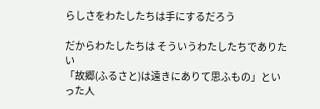らしさをわたしたちは手にするだろう

だからわたしたちは そういうわたしたちでありたい
「故郷(ふるさと)は遠きにありて思ふもの」といった人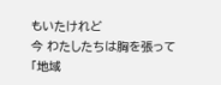もいたけれど
今 わたしたちは胸を張って
「地域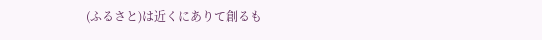(ふるさと)は近くにありて創るも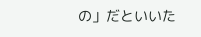の」だといいた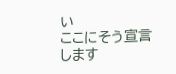い
ここにそう宣言します